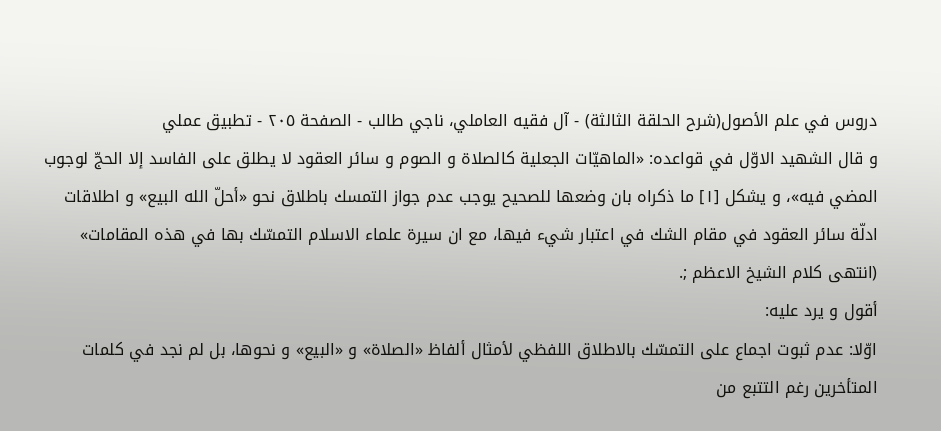دروس في علم الأصول(شرح الحلقة الثالثة) - آل فقيه العاملي، ناجي طالب - الصفحة ٢٠٥ - تطبيق عملي
و قال الشهيد الاوّل في قواعده: «الماهيّات الجعلية كالصلاة و الصوم و سائر العقود لا يطلق على الفاسد إلا الحجّ لوجوب المضي فيه»، و يشكل [١] ما ذكراه بان وضعها للصحيح يوجب عدم جواز التمسك باطلاق نحو «أحلّ الله البيع» و اطلاقات ادلّة سائر العقود في مقام الشك في اعتبار شيء فيها، مع ان سيرة علماء الاسلام التمسّك بها في هذه المقامات» (انتهى كلام الشيخ الاعظم ;.
أقول و يرد عليه:
اوّلا: عدم ثبوت اجماع على التمسّك بالاطلاق اللفظي لأمثال ألفاظ «الصلاة» و «البيع» و نحوها، بل لم نجد في كلمات المتأخرين رغم التتبع من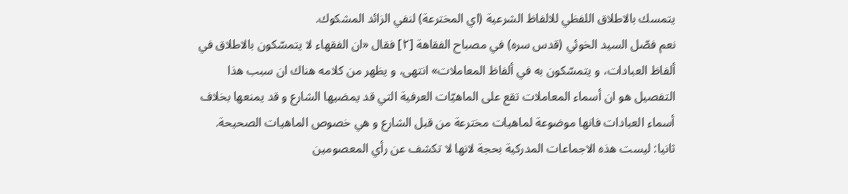يتمسك بالاطلاق اللفظي للالفاظ الشرعية (اي المخترعة) لنفي الزائد المشكوك.
نعم فصّل السيد الخوئي (قدس سره) في مصباح الفقاهة [٢] فقال «ان الفقهاء لا يتمسّكون بالاطلاق في ألفاظ العبادات، و يتمسّكون به في ألفاظ المعاملات» انتهى، و يظهر من كلامه هناك ان سبب هذا التفصيل هو ان أسماء المعاملات تقع على الماهيّات العرفية التي قد يمضيها الشارع و قد يمنعها بخلاف أسماء العبادات فانها موضوعة لماهيات مخترعة من قبل الشارع و هي خصوص الماهيات الصحيحة.
ثانيا: ليست هذه الاجماعات المدركية بحجة لانها لا تكشف عن رأي المعصومين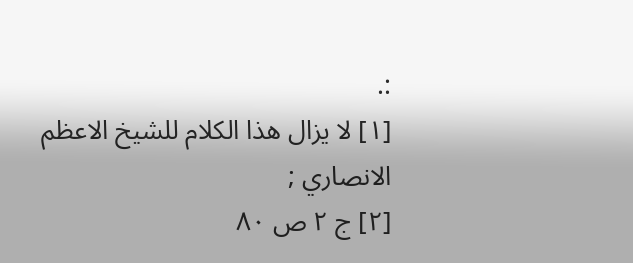:.
[١] لا يزال هذا الكلام للشيخ الاعظم الانصاري ;
[٢] ج ٢ ص ٨٠